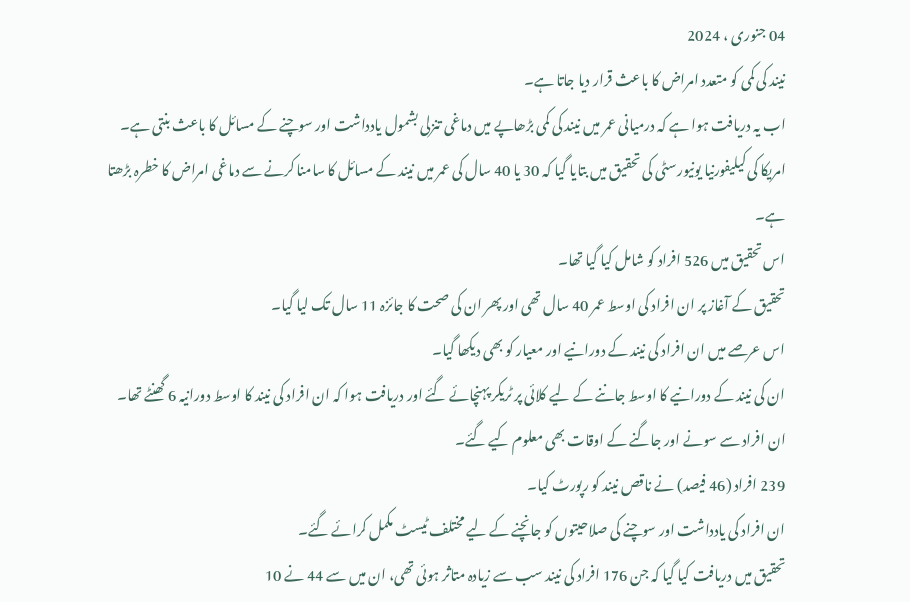04 جنوری ، 2024
نیند کی کمی کو متعدد امراض کا باعث قرار دیا جاتا ہے۔
اب یہ دریافت ہوا ہے کہ درمیانی عمر میں نیند کی کمی بڑھاپے میں دماغی تنزلی بشمول یادداشت اور سوچنے کے مسائل کا باعث بنتی ہے۔
امریکا کی کیلیفورنیا یونیورسٹی کی تحقیق میں بتایا گیا کہ 30 یا 40 سال کی عمر میں نیند کے مسائل کا سامنا کرنے سے دماغی امراض کا خطرہ بڑھتا ہے۔
اس تحقیق میں 526 افراد کو شامل کیا گیا تھا۔
تحقیق کے آغاز پر ان افراد کی اوسط عمر 40 سال تھی اور پھر ان کی صحت کا جائزہ 11 سال تک لیا گیا۔
اس عرصے میں ان افراد کی نیند کے دورانیے اور معیار کو بھی دیکھا گیا۔
ان کی نیند کے دورانیے کا اوسط جاننے کے لیے کلائی پر ٹریکر پہنچائے گئے اور دریافت ہوا کہ ان افراد کی نیند کا اوسط دورانیہ 6 گھنٹے تھا۔
ان افراد سے سونے اور جاگنے کے اوقات بھی معلوم کیے گئے۔
239 افراد (46 فیصد) نے ناقص نیند کو رپورٹ کیا۔
ان افراد کی یادداشت اور سوچنے کی صلاحیتوں کو جانچنے کے لیے مختلف ٹیسٹ مکمل کرائے گئے۔
تحقیق میں دریافت کیا گیا کہ جن 176 افراد کی نیند سب سے زیادہ متاثر ہوئی تھی، ان میں سے 44 نے 10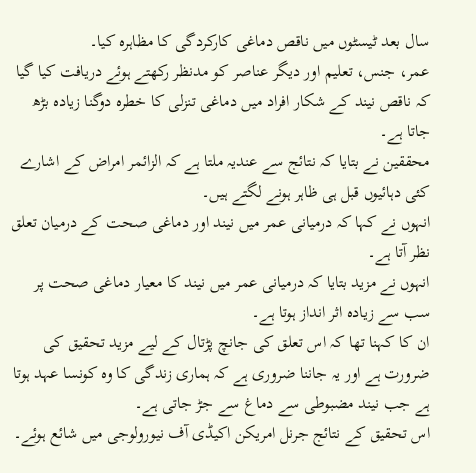سال بعد ٹیسٹوں میں ناقص دماغی کارکردگی کا مظاہرہ کیا۔
عمر، جنس، تعلیم اور دیگر عناصر کو مدنظر رکھتے ہوئے دریافت کیا گیا کہ ناقص نیند کے شکار افراد میں دماغی تنزلی کا خطرہ دوگنا زیادہ بڑھ جاتا ہے۔
محققین نے بتایا کہ نتائج سے عندیہ ملتا ہے کہ الزائمر امراض کے اشارے کئی دہائیوں قبل ہی ظاہر ہونے لگتے ہیں۔
انہوں نے کہا کہ درمیانی عمر میں نیند اور دماغی صحت کے درمیان تعلق نظر آتا ہے۔
انہوں نے مزید بتایا کہ درمیانی عمر میں نیند کا معیار دماغی صحت پر سب سے زیادہ اثر انداز ہوتا ہے۔
ان کا کہنا تھا کہ اس تعلق کی جانچ پڑتال کے لیے مزید تحقیق کی ضرورت ہے اور یہ جاننا ضروری ہے کہ ہماری زندگی کا وہ کونسا عہد ہوتا ہے جب نیند مضبوطی سے دماغ سے جڑ جاتی ہے۔
اس تحقیق کے نتائج جرنل امریکن اکیڈی آف نیورولوجی میں شائع ہوئے۔